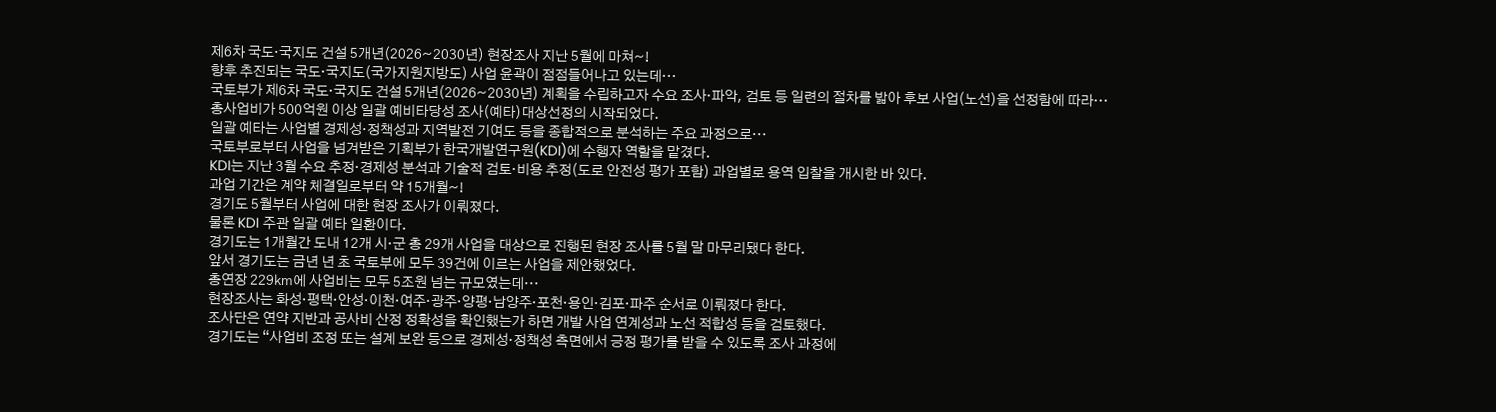제6차 국도·국지도 건설 5개년(2026~2030년) 현장조사 지난 5월에 마쳐~!
향후 추진되는 국도·국지도(국가지원지방도) 사업 윤곽이 점점들어나고 있는데···
국토부가 제6차 국도·국지도 건설 5개년(2026~2030년) 계획을 수립하고자 수요 조사·파악, 검토 등 일련의 절차를 밟아 후보 사업(노선)을 선정함에 따라···
총사업비가 500억원 이상 일괄 예비타당성 조사(예타)대상선정의 시작되었다.
일괄 예타는 사업별 경제성·정책성과 지역발전 기여도 등을 종합적으로 분석하는 주요 과정으로···
국토부로부터 사업을 넘겨받은 기획부가 한국개발연구원(KDI)에 수행자 역할을 맡겼다.
KDI는 지난 3월 수요 추정·경제성 분석과 기술적 검토·비용 추정(도로 안전성 평가 포함) 과업별로 용역 입찰을 개시한 바 있다.
과업 기간은 계약 체결일로부터 약 15개월~!
경기도 5월부터 사업에 대한 현장 조사가 이뤄졌다.
물론 KDI 주관 일괄 예타 일환이다.
경기도는 1개월간 도내 12개 시·군 총 29개 사업을 대상으로 진행된 현장 조사를 5월 말 마무리됐다 한다.
앞서 경기도는 금년 년 초 국토부에 모두 39건에 이르는 사업을 제안했었다.
총연장 229㎞에 사업비는 모두 5조원 넘는 규모였는데···
현장조사는 화성·평택·안성·이천·여주·광주·양평·남양주·포천·용인·김포·파주 순서로 이뤄졌다 한다.
조사단은 연약 지반과 공사비 산정 정확성을 확인했는가 하면 개발 사업 연계성과 노선 적합성 등을 검토했다.
경기도는 “사업비 조정 또는 설계 보완 등으로 경제성·정책성 측면에서 긍정 평가를 받을 수 있도록 조사 과정에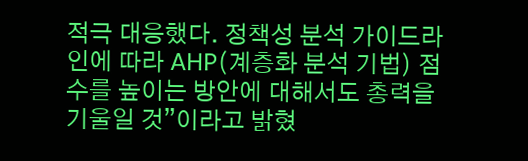적극 대응했다. 정책성 분석 가이드라인에 따라 AHP(계층화 분석 기법) 점수를 높이는 방안에 대해서도 총력을 기울일 것”이라고 밝혔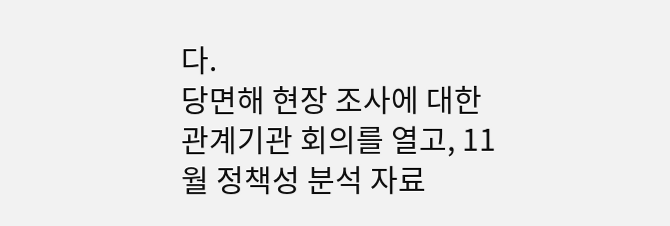다.
당면해 현장 조사에 대한 관계기관 회의를 열고, 11월 정책성 분석 자료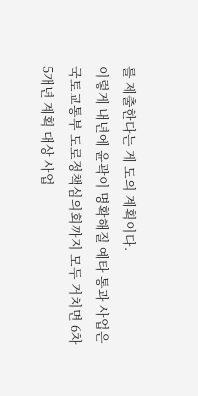를 제출한다는 게 도의 계획이다.
이렇게 내년에 윤곽이 명확해질 예타 통과 사업은 국토교통부 도로정책심의회까지 모두 거치면 6차 5개년 계획 대상 사업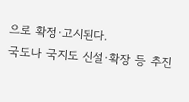으로 확정·고시된다.
국도나 국지도 신설·확장 등 추진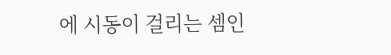에 시동이 걸리는 셈인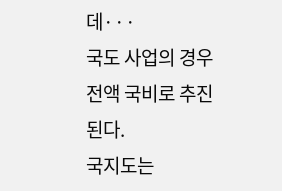데···
국도 사업의 경우 전액 국비로 추진된다.
국지도는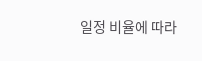일정 비율에 따라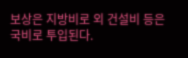보상은 지방비로 외 건설비 등은 국비로 투입된다.